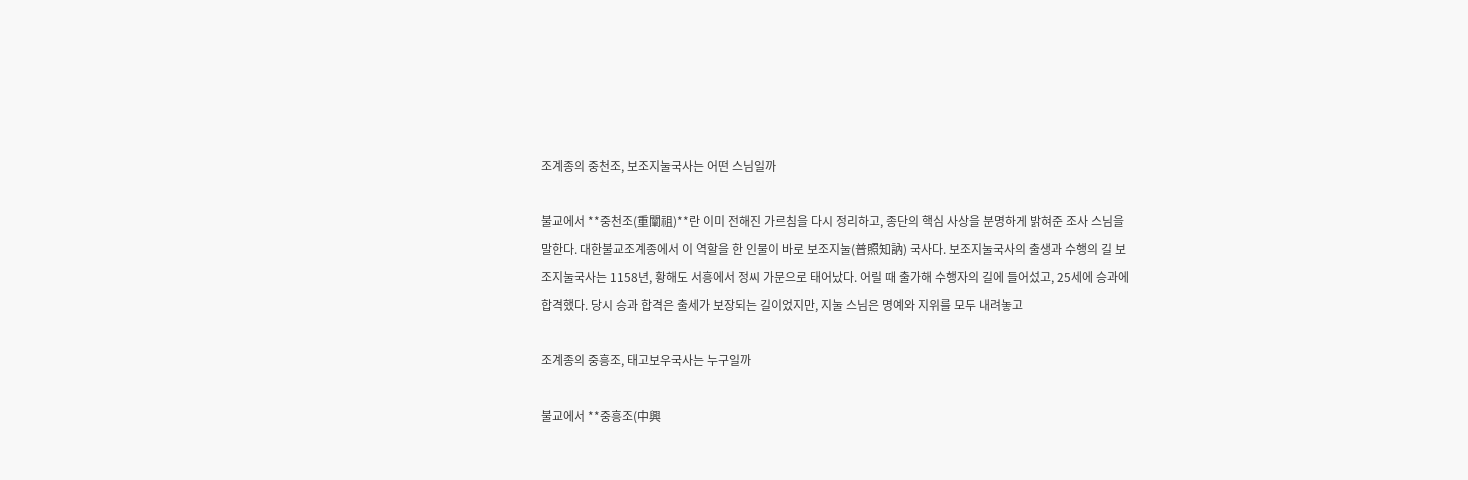조계종의 중천조, 보조지눌국사는 어떤 스님일까

불교에서 **중천조(重闡祖)**란 이미 전해진 가르침을 다시 정리하고, 종단의 핵심 사상을 분명하게 밝혀준 조사 스님을 말한다. 대한불교조계종에서 이 역할을 한 인물이 바로 보조지눌(普照知訥) 국사다. 보조지눌국사의 출생과 수행의 길 보조지눌국사는 1158년, 황해도 서흥에서 정씨 가문으로 태어났다. 어릴 때 출가해 수행자의 길에 들어섰고, 25세에 승과에 합격했다. 당시 승과 합격은 출세가 보장되는 길이었지만, 지눌 스님은 명예와 지위를 모두 내려놓고

조계종의 중흥조, 태고보우국사는 누구일까

불교에서 **중흥조(中興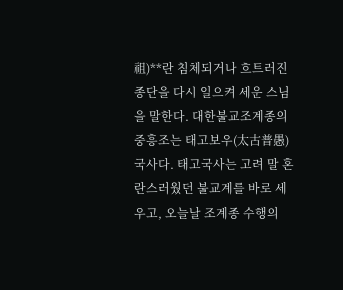祖)**란 침체되거나 흐트러진 종단을 다시 일으켜 세운 스님을 말한다. 대한불교조계종의 중흥조는 태고보우(太古普愚) 국사다. 태고국사는 고려 말 혼란스러웠던 불교계를 바로 세우고, 오늘날 조계종 수행의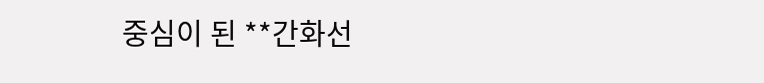중심이 된 **간화선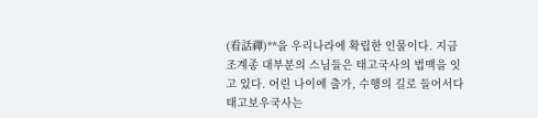(看話禪)**을 우리나라에 확립한 인물이다. 지금 조계종 대부분의 스님들은 태고국사의 법맥을 잇고 있다. 어린 나이에 출가, 수행의 길로 들어서다 태고보우국사는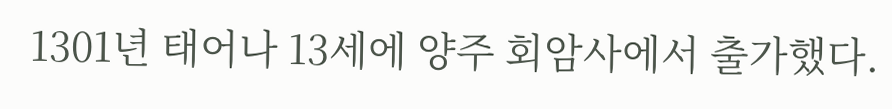1301년 태어나 13세에 양주 회암사에서 출가했다.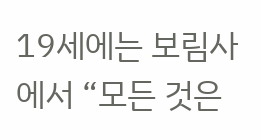19세에는 보림사에서 “모든 것은